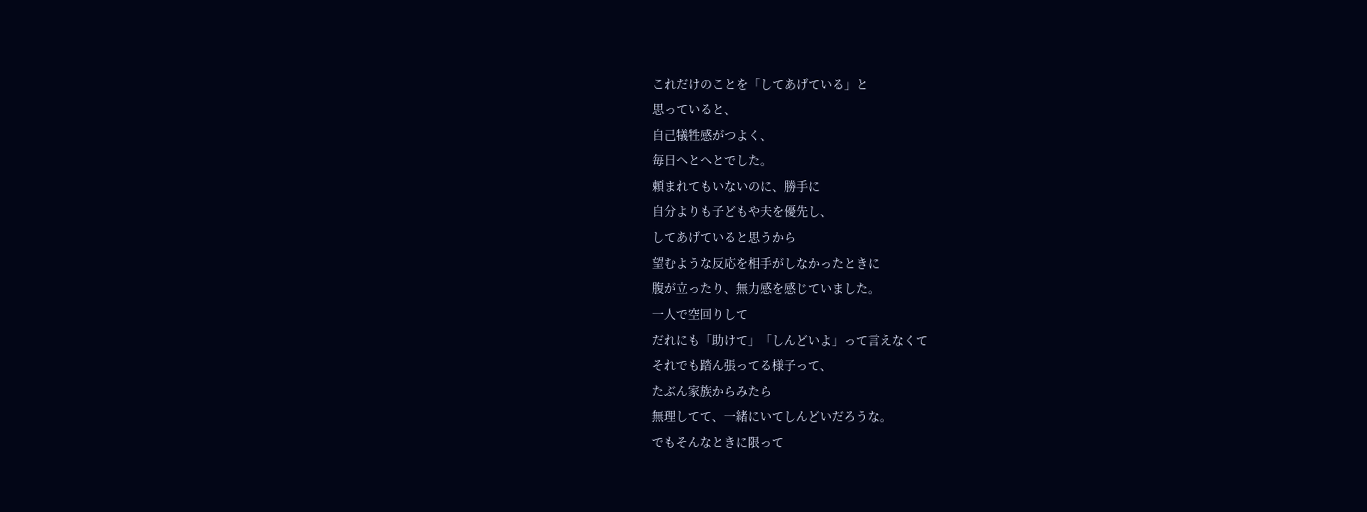これだけのことを「してあげている」と
思っていると、
自己犠牲感がつよく、
毎日へとへとでした。
頼まれてもいないのに、勝手に
自分よりも子どもや夫を優先し、
してあげていると思うから
望むような反応を相手がしなかったときに
腹が立ったり、無力感を感じていました。
一人で空回りして
だれにも「助けて」「しんどいよ」って言えなくて
それでも踏ん張ってる様子って、
たぶん家族からみたら
無理してて、一緒にいてしんどいだろうな。
でもそんなときに限って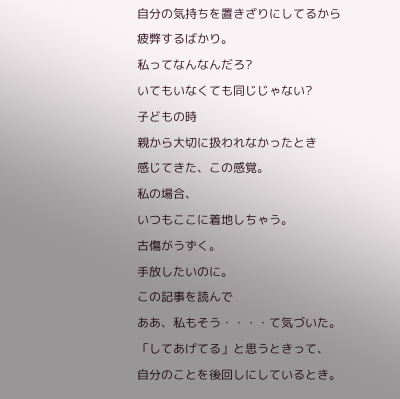自分の気持ちを置きざりにしてるから
疲弊するばかり。
私ってなんなんだろ?
いてもいなくても同じじゃない?
子どもの時
親から大切に扱われなかったとき
感じてきた、この感覚。
私の場合、
いつもここに着地しちゃう。
古傷がうずく。
手放したいのに。
この記事を読んで
ああ、私もそう・・・・て気づいた。
「してあげてる」と思うときって、
自分のことを後回しにしているとき。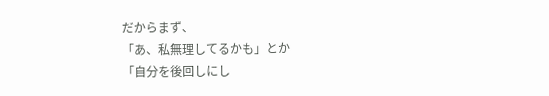だからまず、
「あ、私無理してるかも」とか
「自分を後回しにし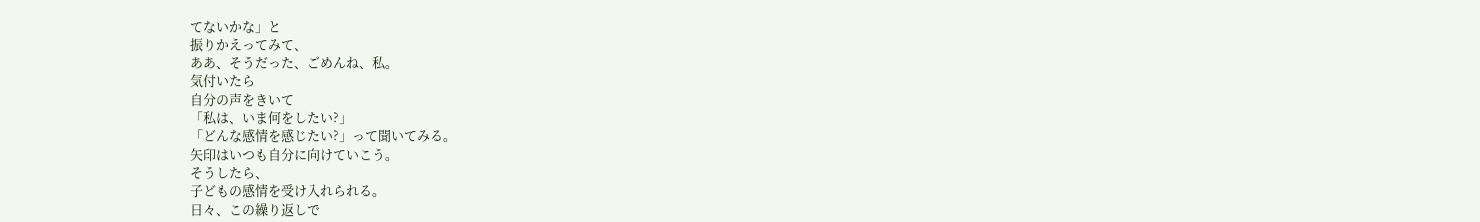てないかな」と
振りかえってみて、
ああ、そうだった、ごめんね、私。
気付いたら
自分の声をきいて
「私は、いま何をしたい?」
「どんな感情を感じたい?」って聞いてみる。
矢印はいつも自分に向けていこう。
そうしたら、
子どもの感情を受け入れられる。
日々、この繰り返しで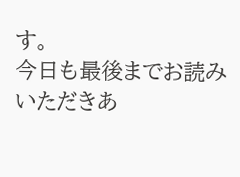す。
今日も最後までお読みいただきあ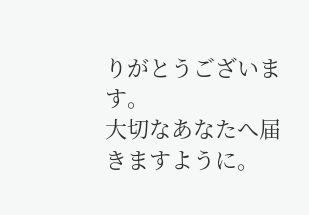りがとうございます。
大切なあなたへ届きますように。